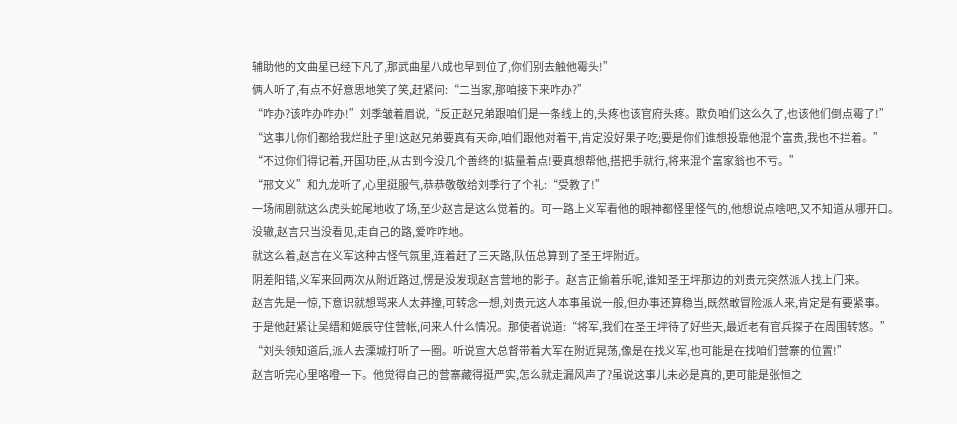辅助他的文曲星已经下凡了,那武曲星八成也早到位了,你们别去触他霉头!”
俩人听了,有点不好意思地笑了笑,赶紧问:“二当家,那咱接下来咋办?”
“咋办?该咋办咋办!”刘季皱着眉说,“反正赵兄弟跟咱们是一条线上的,头疼也该官府头疼。欺负咱们这么久了,也该他们倒点霉了!”
“这事儿你们都给我烂肚子里!这赵兄弟要真有天命,咱们跟他对着干,肯定没好果子吃;要是你们谁想投靠他混个富贵,我也不拦着。”
“不过你们得记着,开国功臣,从古到今没几个善终的!掂量着点!要真想帮他,搭把手就行,将来混个富家翁也不亏。”
“邢文义”和九龙听了,心里挺服气,恭恭敬敬给刘季行了个礼:“受教了!”
一场闹剧就这么虎头蛇尾地收了场,至少赵言是这么觉着的。可一路上义军看他的眼神都怪里怪气的,他想说点啥吧,又不知道从哪开口。
没辙,赵言只当没看见,走自己的路,爱咋咋地。
就这么着,赵言在义军这种古怪气氛里,连着赶了三天路,队伍总算到了圣王坪附近。
阴差阳错,义军来回两次从附近路过,愣是没发现赵言营地的影子。赵言正偷着乐呢,谁知圣王坪那边的刘贵元突然派人找上门来。
赵言先是一惊,下意识就想骂来人太莽撞,可转念一想,刘贵元这人本事虽说一般,但办事还算稳当,既然敢冒险派人来,肯定是有要紧事。
于是他赶紧让吴缙和姬辰守住营帐,问来人什么情况。那使者说道:“将军,我们在圣王坪待了好些天,最近老有官兵探子在周围转悠。”
“刘头领知道后,派人去溧城打听了一圈。听说宣大总督带着大军在附近晃荡,像是在找义军,也可能是在找咱们营寨的位置!”
赵言听完心里咯噔一下。他觉得自己的营寨藏得挺严实,怎么就走漏风声了?虽说这事儿未必是真的,更可能是张恒之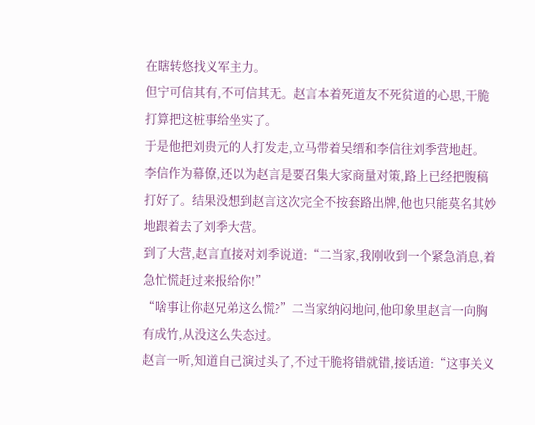在瞎转悠找义军主力。
但宁可信其有,不可信其无。赵言本着死道友不死贫道的心思,干脆打算把这桩事给坐实了。
于是他把刘贵元的人打发走,立马带着吴缙和李信往刘季营地赶。
李信作为幕僚,还以为赵言是要召集大家商量对策,路上已经把腹稿打好了。结果没想到赵言这次完全不按套路出牌,他也只能莫名其妙地跟着去了刘季大营。
到了大营,赵言直接对刘季说道:“二当家,我刚收到一个紧急消息,着急忙慌赶过来报给你!”
“啥事让你赵兄弟这么慌?”二当家纳闷地问,他印象里赵言一向胸有成竹,从没这么失态过。
赵言一听,知道自己演过头了,不过干脆将错就错,接话道:“这事关义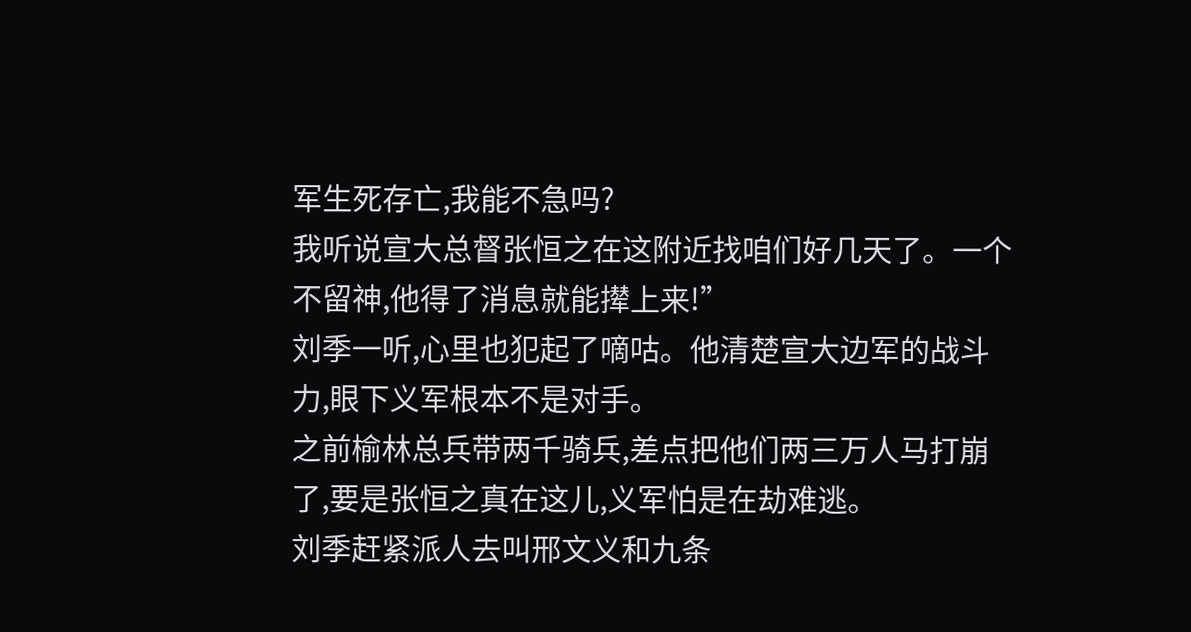军生死存亡,我能不急吗?
我听说宣大总督张恒之在这附近找咱们好几天了。一个不留神,他得了消息就能撵上来!”
刘季一听,心里也犯起了嘀咕。他清楚宣大边军的战斗力,眼下义军根本不是对手。
之前榆林总兵带两千骑兵,差点把他们两三万人马打崩了,要是张恒之真在这儿,义军怕是在劫难逃。
刘季赶紧派人去叫邢文义和九条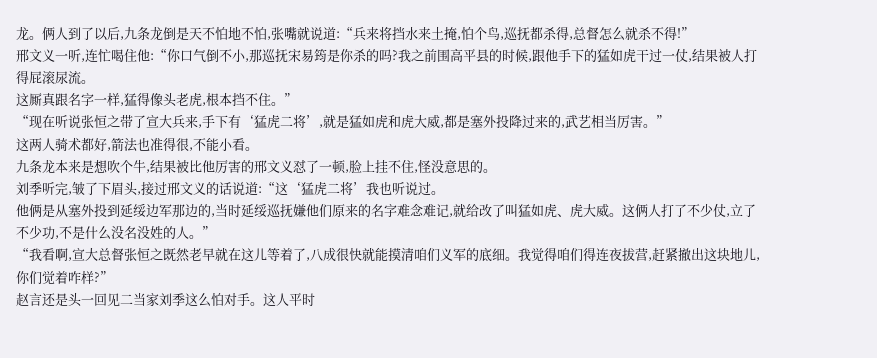龙。俩人到了以后,九条龙倒是天不怕地不怕,张嘴就说道:“兵来将挡水来土掩,怕个鸟,巡抚都杀得,总督怎么就杀不得!”
邢文义一听,连忙喝住他:“你口气倒不小,那巡抚宋易筠是你杀的吗?我之前围高平县的时候,跟他手下的猛如虎干过一仗,结果被人打得屁滚尿流。
这厮真跟名字一样,猛得像头老虎,根本挡不住。”
“现在听说张恒之带了宣大兵来,手下有‘猛虎二将’,就是猛如虎和虎大威,都是塞外投降过来的,武艺相当厉害。”
这两人骑术都好,箭法也准得很,不能小看。
九条龙本来是想吹个牛,结果被比他厉害的邢文义怼了一顿,脸上挂不住,怪没意思的。
刘季听完,皱了下眉头,接过邢文义的话说道:“这‘猛虎二将’我也听说过。
他俩是从塞外投到延绥边军那边的,当时延绥巡抚嫌他们原来的名字难念难记,就给改了叫猛如虎、虎大威。这俩人打了不少仗,立了不少功,不是什么没名没姓的人。”
“我看啊,宣大总督张恒之既然老早就在这儿等着了,八成很快就能摸清咱们义军的底细。我觉得咱们得连夜拔营,赶紧撤出这块地儿,你们觉着咋样?”
赵言还是头一回见二当家刘季这么怕对手。这人平时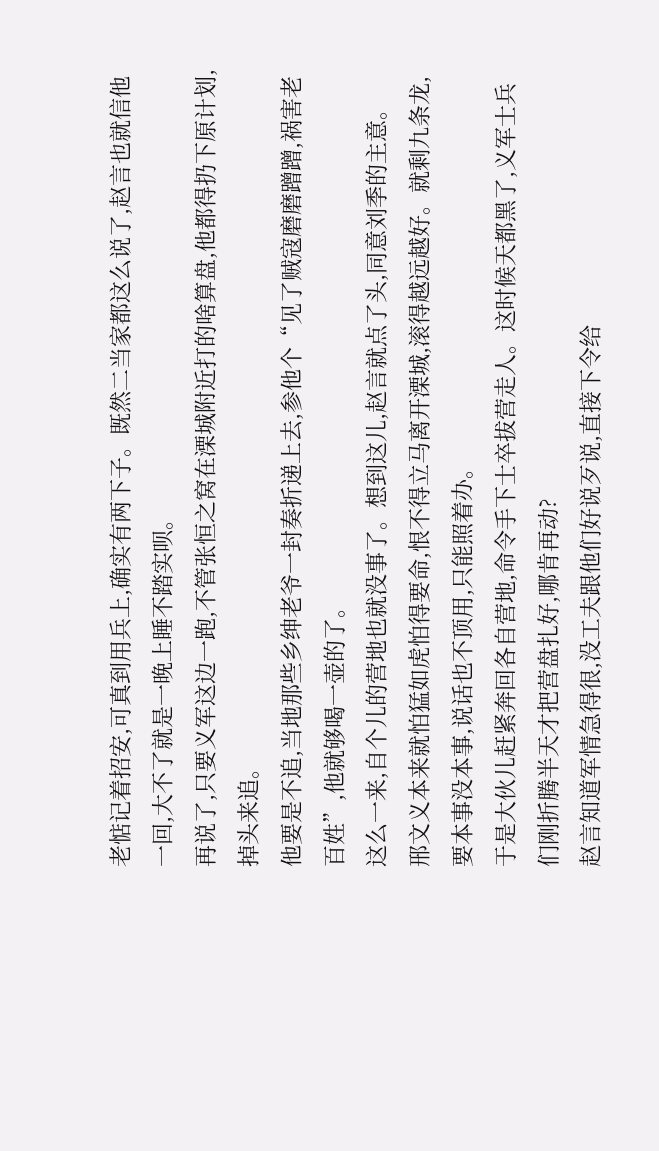老惦记着招安,可真到用兵上,确实有两下子。既然二当家都这么说了,赵言也就信他一回,大不了就是一晚上睡不踏实呗。
再说了,只要义军这边一跑,不管张恒之窝在溧城附近打的啥算盘,他都得扔下原计划,掉头来追。
他要是不追,当地那些乡绅老爷一封奏折递上去,参他个“见了贼寇磨磨蹭蹭,祸害老百姓”,他就够喝一壶的了。
这么一来,自个儿的营地也就没事了。想到这儿,赵言就点了头,同意刘季的主意。
邢文义本来就怕猛如虎怕得要命,恨不得立马离开溧城,滚得越远越好。就剩九条龙,要本事没本事,说话也不顶用,只能照着办。
于是大伙儿赶紧奔回各自营地,命令手下士卒拔营走人。这时候天都黑了,义军士兵们刚折腾半天才把营盘扎好,哪肯再动?
赵言知道军情急得很,没工夫跟他们好说歹说,直接下令给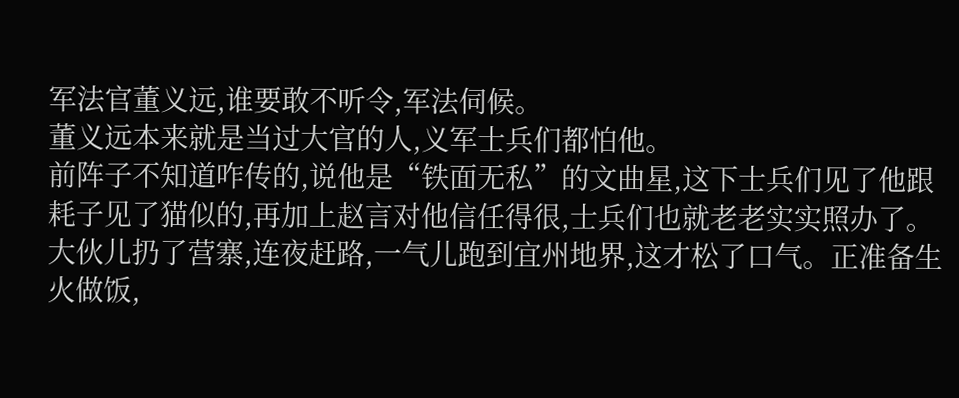军法官董义远,谁要敢不听令,军法伺候。
董义远本来就是当过大官的人,义军士兵们都怕他。
前阵子不知道咋传的,说他是“铁面无私”的文曲星,这下士兵们见了他跟耗子见了猫似的,再加上赵言对他信任得很,士兵们也就老老实实照办了。
大伙儿扔了营寨,连夜赶路,一气儿跑到宜州地界,这才松了口气。正准备生火做饭,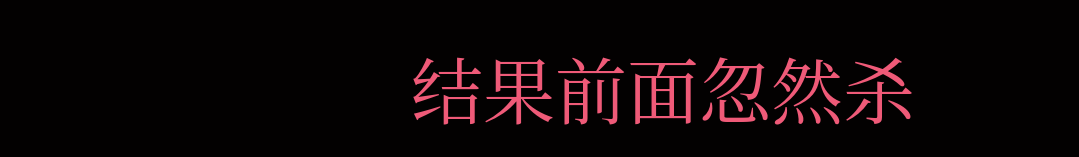结果前面忽然杀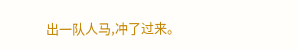出一队人马,冲了过来。